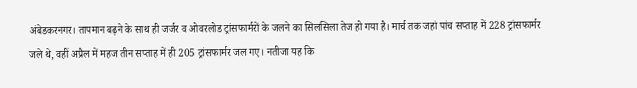अंबेडकरनगर। तापमान बढ़ने के साथ ही जर्जर व ओवरलोड ट्रांसफार्मरों के जलने का सिलसिला तेज हो गया है। मार्च तक जहां पांच सप्ताह में 228 ट्रांसफार्मर जले थे, वहीं अप्रैल में महज तीन सप्ताह में ही 205 ट्रांसफार्मर जल गए। नतीजा यह कि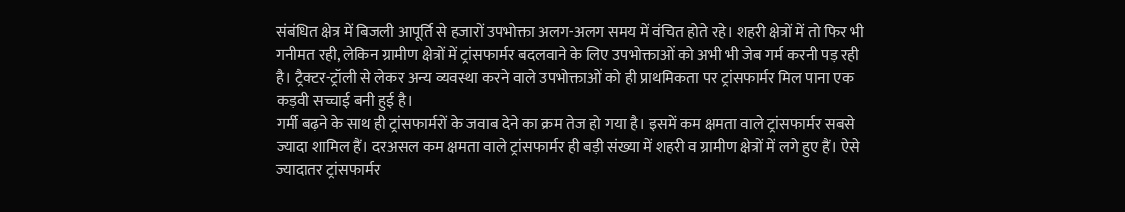संबंधित क्षेत्र में बिजली आपूर्ति से हजारों उपभोक्ता अलग-अलग समय में वंचित होते रहे। शहरी क्षेत्रों में तो फिर भी गनीमत रही, लेकिन ग्रामीण क्षेत्रों में ट्रांसफार्मर बदलवाने के लिए उपभोक्ताओं को अभी भी जेब गर्म करनी पड़ रही है। ट्रैक्टर-ट्रॉली से लेकर अन्य व्यवस्था करने वाले उपभोक्ताओं को ही प्राथमिकता पर ट्रांसफार्मर मिल पाना एक कड़वी सच्चाई बनी हुई है।
गर्मी बढ़ने के साथ ही ट्रांसफार्मरों के जवाब देने का क्रम तेज हो गया है। इसमें कम क्षमता वाले ट्रांसफार्मर सबसे ज्यादा शामिल हैं। दरअसल कम क्षमता वाले ट्रांसफार्मर ही बड़ी संख्या में शहरी व ग्रामीण क्षेत्रों में लगे हुए हैं। ऐसे ज्यादातर ट्रांसफार्मर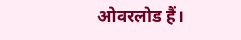ओवरलोड हैं।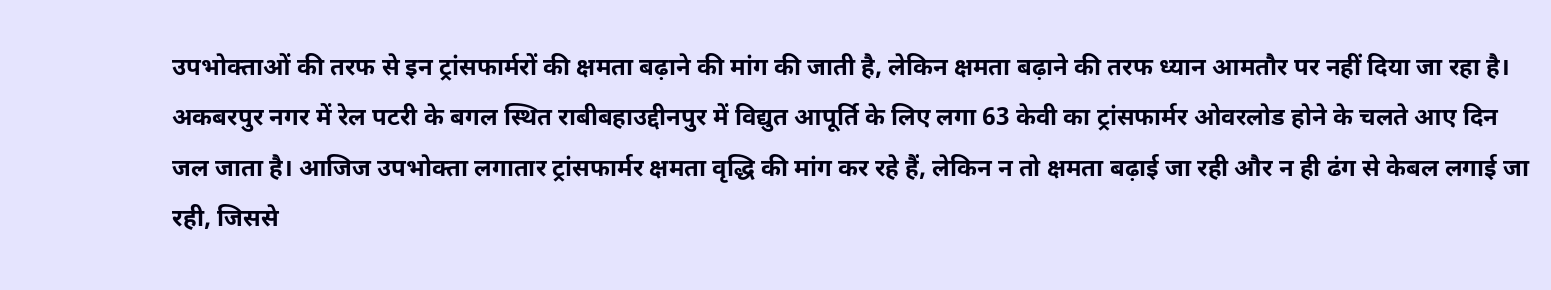उपभोक्ताओं की तरफ से इन ट्रांसफार्मरों की क्षमता बढ़ाने की मांग की जाती है, लेकिन क्षमता बढ़ाने की तरफ ध्यान आमतौर पर नहीं दिया जा रहा है।
अकबरपुर नगर में रेल पटरी के बगल स्थित राबीबहाउद्दीनपुर में विद्युत आपूर्ति के लिए लगा 63 केवी का ट्रांसफार्मर ओवरलोड होने के चलते आए दिन जल जाता है। आजिज उपभोक्ता लगातार ट्रांसफार्मर क्षमता वृद्धि की मांग कर रहे हैं, लेकिन न तो क्षमता बढ़ाई जा रही और न ही ढंग से केबल लगाई जा रही, जिससे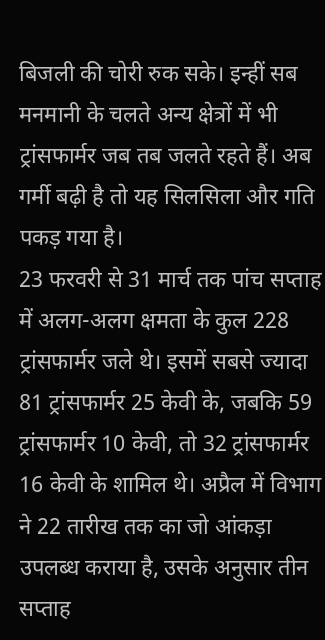बिजली की चोरी रुक सके। इन्हीं सब मनमानी के चलते अन्य क्षेत्रों में भी ट्रांसफार्मर जब तब जलते रहते हैं। अब गर्मी बढ़ी है तो यह सिलसिला और गति पकड़ गया है।
23 फरवरी से 31 मार्च तक पांच सप्ताह में अलग-अलग क्षमता के कुल 228 ट्रांसफार्मर जले थे। इसमें सबसे ज्यादा 81 ट्रांसफार्मर 25 केवी के, जबकि 59 ट्रांसफार्मर 10 केवी, तो 32 ट्रांसफार्मर 16 केवी के शामिल थे। अप्रैल में विभाग ने 22 तारीख तक का जो आंकड़ा उपलब्ध कराया है, उसके अनुसार तीन सप्ताह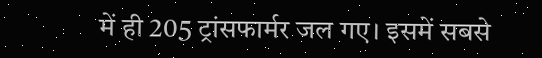में ही 205 ट्रांसफार्मर जल गए। इसमें सबसे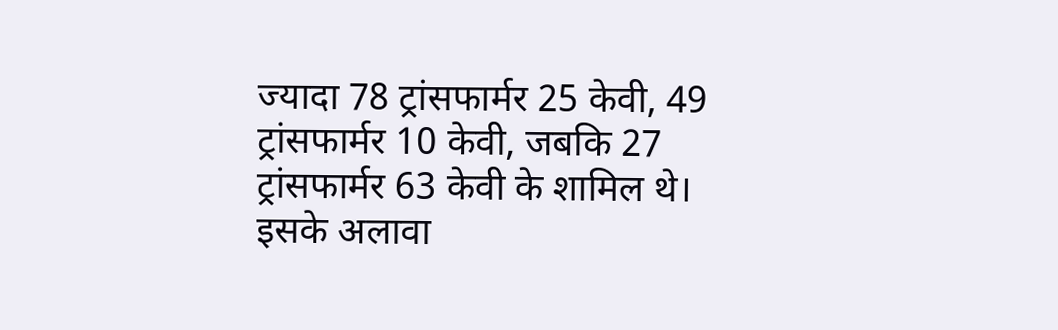ज्यादा 78 ट्रांसफार्मर 25 केवी, 49 ट्रांसफार्मर 10 केवी, जबकि 27 ट्रांसफार्मर 63 केवी के शामिल थे। इसके अलावा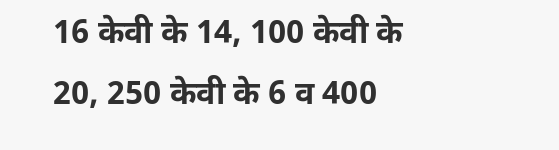16 केवी के 14, 100 केवी के 20, 250 केवी के 6 व 400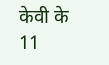केवी के 11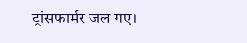ट्रांसफार्मर जल गए।